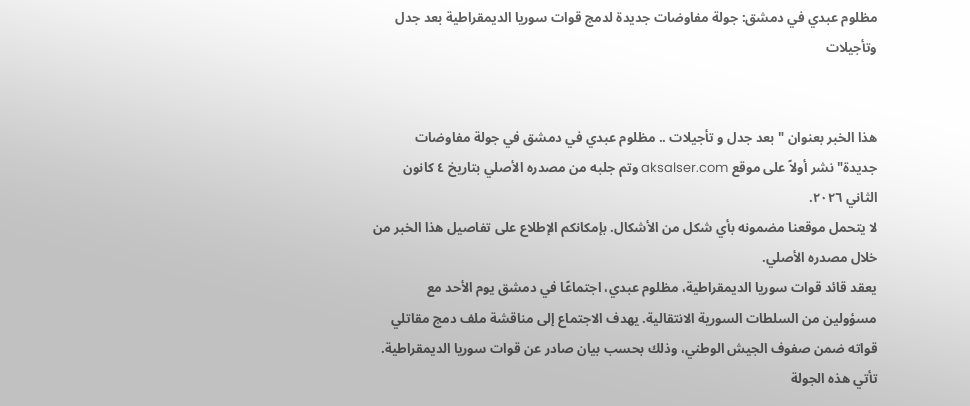مظلوم عبدي في دمشق: جولة مفاوضات جديدة لدمج قوات سوريا الديمقراطية بعد جدل وتأجيلات


هذا الخبر بعنوان "بعد جدل و تأجيلات .. مظلوم عبدي في دمشق في جولة مفاوضات جديدة" نشر أولاً على موقع aksalser.com وتم جلبه من مصدره الأصلي بتاريخ ٤ كانون الثاني ٢٠٢٦.
لا يتحمل موقعنا مضمونه بأي شكل من الأشكال. بإمكانكم الإطلاع على تفاصيل هذا الخبر من خلال مصدره الأصلي.
يعقد قائد قوات سوريا الديمقراطية، مظلوم عبدي، اجتماعًا في دمشق يوم الأحد مع مسؤولين من السلطات السورية الانتقالية. يهدف الاجتماع إلى مناقشة ملف دمج مقاتلي قواته ضمن صفوف الجيش الوطني، وذلك بحسب بيان صادر عن قوات سوريا الديمقراطية. تأتي هذه الجولة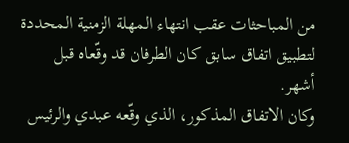من المباحثات عقب انتهاء المهلة الزمنية المحددة لتطبيق اتفاق سابق كان الطرفان قد وقّعاه قبل أشهر.
وكان الاتفاق المذكور، الذي وقّعه عبدي والرئيس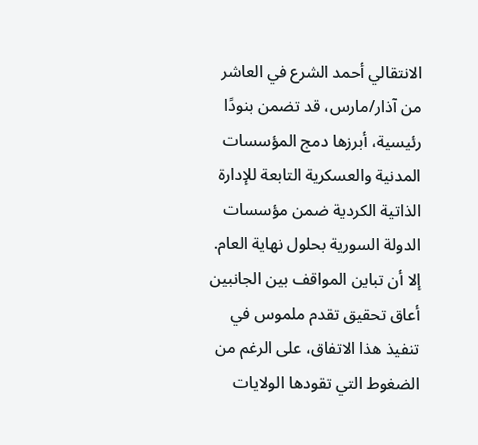الانتقالي أحمد الشرع في العاشر من آذار/مارس، قد تضمن بنودًا رئيسية، أبرزها دمج المؤسسات المدنية والعسكرية التابعة للإدارة الذاتية الكردية ضمن مؤسسات الدولة السورية بحلول نهاية العام. إلا أن تباين المواقف بين الجانبين أعاق تحقيق تقدم ملموس في تنفيذ هذا الاتفاق، على الرغم من الضغوط التي تقودها الولايات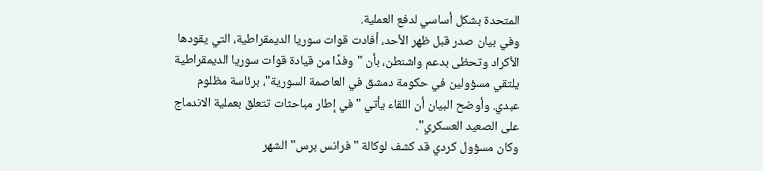المتحدة بشكل أساسي لدفع العملية.
وفي بيان صدر قبل ظهر الأحد، أفادت قوات سوريا الديمقراطية، التي يقودها الأكراد وتحظى بدعم واشنطن، بأن "وفدًا من قيادة قوات سوريا الديمقراطية يلتقي مسؤولين في حكومة دمشق في العاصمة السورية"، برئاسة مظلوم عبدي. وأوضح البيان أن اللقاء يأتي "في إطار مباحثات تتعلق بعملية الاندماج على الصعيد العسكري".
وكان مسؤول كردي قد كشف لوكالة "فرانس برس" الشهر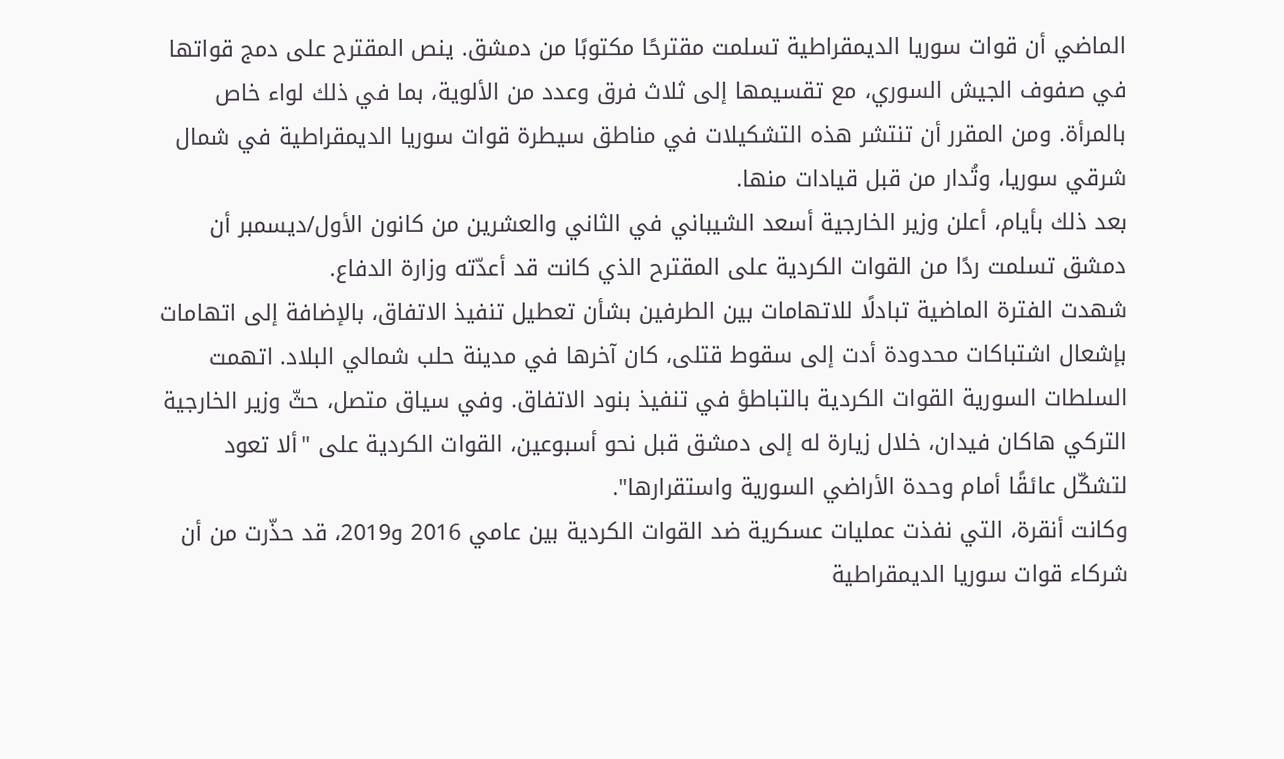الماضي أن قوات سوريا الديمقراطية تسلمت مقترحًا مكتوبًا من دمشق. ينص المقترح على دمج قواتها في صفوف الجيش السوري، مع تقسيمها إلى ثلاث فرق وعدد من الألوية، بما في ذلك لواء خاص بالمرأة. ومن المقرر أن تنتشر هذه التشكيلات في مناطق سيطرة قوات سوريا الديمقراطية في شمال شرقي سوريا، وتُدار من قبل قيادات منها.
بعد ذلك بأيام، أعلن وزير الخارجية أسعد الشيباني في الثاني والعشرين من كانون الأول/ديسمبر أن دمشق تسلمت ردًا من القوات الكردية على المقترح الذي كانت قد أعدّته وزارة الدفاع.
شهدت الفترة الماضية تبادلًا للاتهامات بين الطرفين بشأن تعطيل تنفيذ الاتفاق، بالإضافة إلى اتهامات بإشعال اشتباكات محدودة أدت إلى سقوط قتلى، كان آخرها في مدينة حلب شمالي البلاد. اتهمت السلطات السورية القوات الكردية بالتباطؤ في تنفيذ بنود الاتفاق. وفي سياق متصل، حثّ وزير الخارجية التركي هاكان فيدان، خلال زيارة له إلى دمشق قبل نحو أسبوعين، القوات الكردية على "ألا تعود لتشكّل عائقًا أمام وحدة الأراضي السورية واستقرارها".
وكانت أنقرة، التي نفذت عمليات عسكرية ضد القوات الكردية بين عامي 2016 و2019، قد حذّرت من أن شركاء قوات سوريا الديمقراطية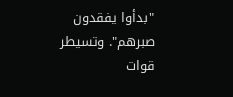"بدأوا يفقدون صبرهم". وتسيطر قوات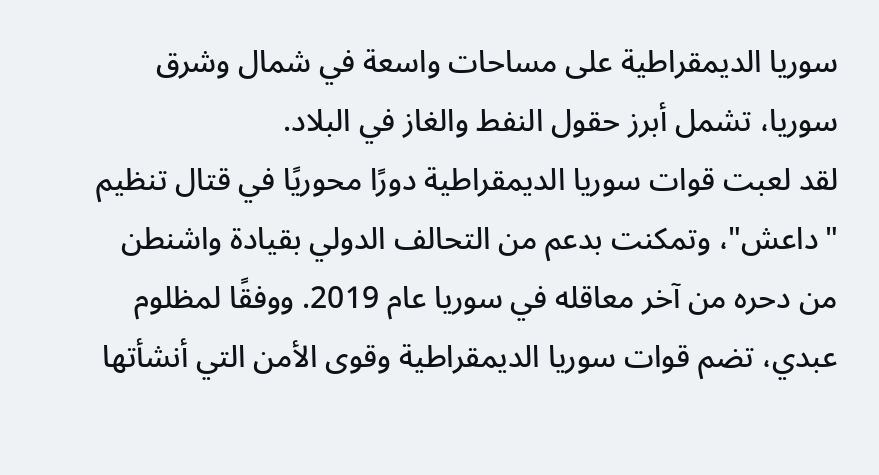سوريا الديمقراطية على مساحات واسعة في شمال وشرق سوريا، تشمل أبرز حقول النفط والغاز في البلاد.
لقد لعبت قوات سوريا الديمقراطية دورًا محوريًا في قتال تنظيم "داعش"، وتمكنت بدعم من التحالف الدولي بقيادة واشنطن من دحره من آخر معاقله في سوريا عام 2019. ووفقًا لمظلوم عبدي، تضم قوات سوريا الديمقراطية وقوى الأمن التي أنشأتها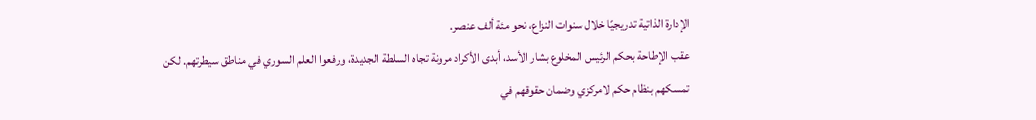الإدارة الذاتية تدريجيًا خلال سنوات النزاع، نحو مئة ألف عنصر.
عقب الإطاحة بحكم الرئيس المخلوع بشار الأسد، أبدى الأكراد مرونة تجاه السلطة الجديدة، ورفعوا العلم السوري في مناطق سيطرتهم. لكن تمسكهم بنظام حكم لامركزي وضمان حقوقهم في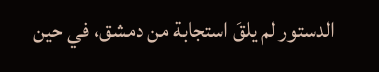الدستور لم يلقَ استجابة من دمشق، في حين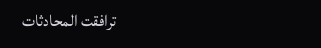ترافقت المحادثات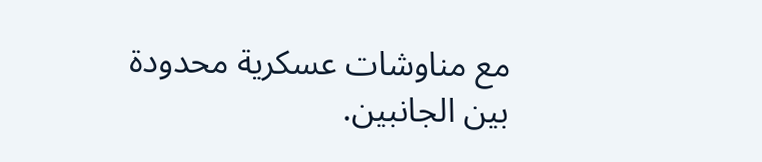مع مناوشات عسكرية محدودة بين الجانبين.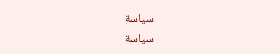سياسة
سياسة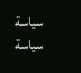سياسة
سياسة